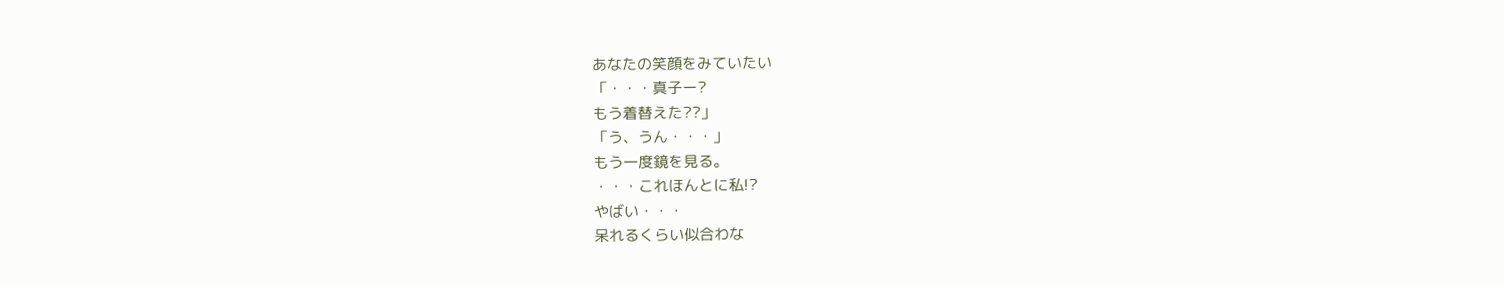あなたの笑顔をみていたい
「・・・真子ー?
もう着替えた??」
「う、うん・・・」
もう一度鏡を見る。
・・・これほんとに私!?
やばい・・・
呆れるくらい似合わな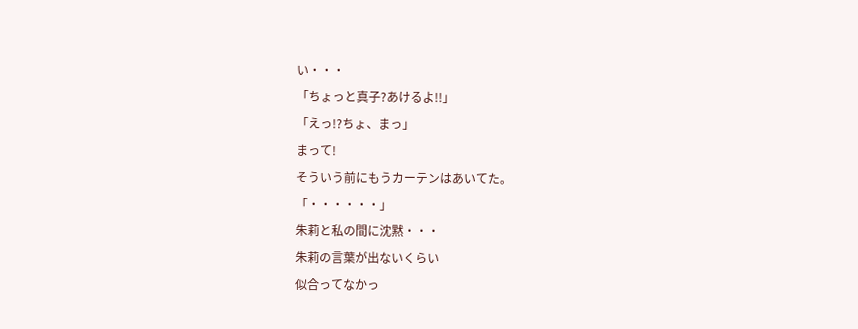い・・・
「ちょっと真子?あけるよ!!」
「えっ!?ちょ、まっ」
まって!
そういう前にもうカーテンはあいてた。
「・・・・・・」
朱莉と私の間に沈黙・・・
朱莉の言葉が出ないくらい
似合ってなかっ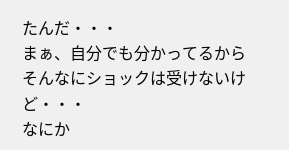たんだ・・・
まぁ、自分でも分かってるから
そんなにショックは受けないけど・・・
なにか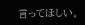言ってほしい。